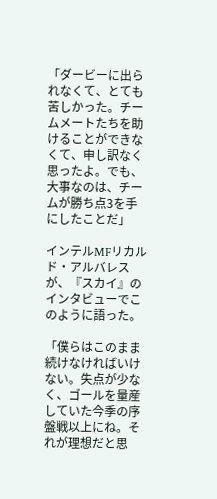「ダービーに出られなくて、とても苦しかった。チームメートたちを助けることができなくて、申し訳なく思ったよ。でも、大事なのは、チームが勝ち点3を手にしたことだ」

インテルMFリカルド・アルバレスが、『スカイ』のインタビューでこのように語った。

「僕らはこのまま続けなければいけない。失点が少なく、ゴールを量産していた今季の序盤戦以上にね。それが理想だと思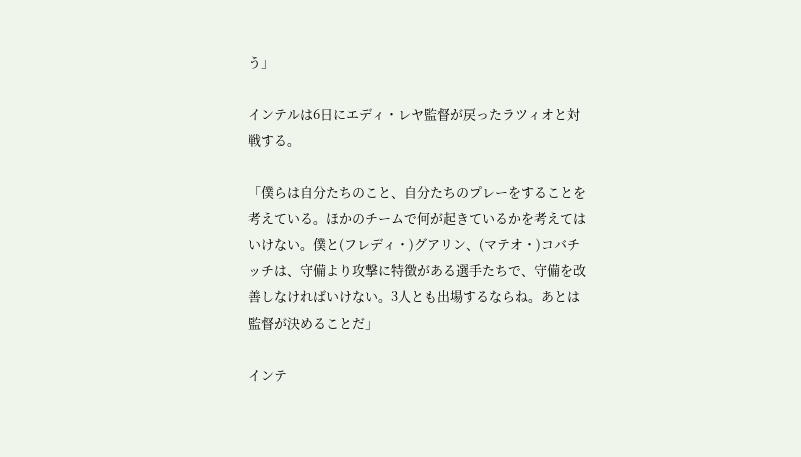う」

インテルは6日にエディ・レヤ監督が戻ったラツィオと対戦する。

「僕らは自分たちのこと、自分たちのプレーをすることを考えている。ほかのチームで何が起きているかを考えてはいけない。僕と(フレディ・)グアリン、(マテオ・)コバチッチは、守備より攻撃に特徴がある選手たちで、守備を改善しなければいけない。3人とも出場するならね。あとは監督が決めることだ」

インテ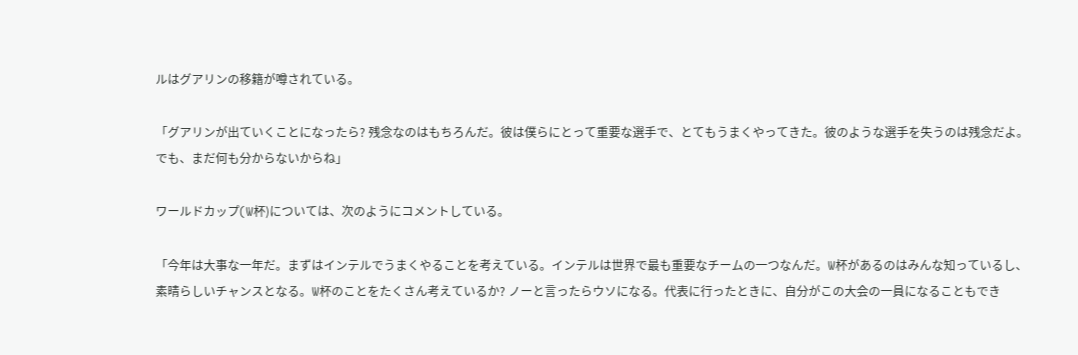ルはグアリンの移籍が噂されている。

「グアリンが出ていくことになったら? 残念なのはもちろんだ。彼は僕らにとって重要な選手で、とてもうまくやってきた。彼のような選手を失うのは残念だよ。でも、まだ何も分からないからね」

ワールドカップ(W杯)については、次のようにコメントしている。

「今年は大事な一年だ。まずはインテルでうまくやることを考えている。インテルは世界で最も重要なチームの一つなんだ。W杯があるのはみんな知っているし、素晴らしいチャンスとなる。W杯のことをたくさん考えているか? ノーと言ったらウソになる。代表に行ったときに、自分がこの大会の一員になることもでき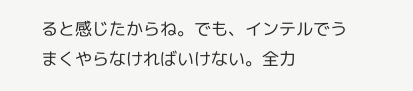ると感じたからね。でも、インテルでうまくやらなければいけない。全力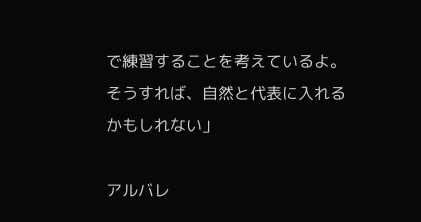で練習することを考えているよ。そうすれば、自然と代表に入れるかもしれない」

アルバレ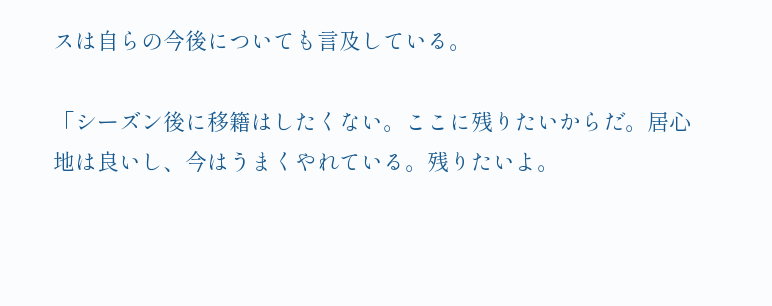スは自らの今後についても言及している。

「シーズン後に移籍はしたくない。ここに残りたいからだ。居心地は良いし、今はうまくやれている。残りたいよ。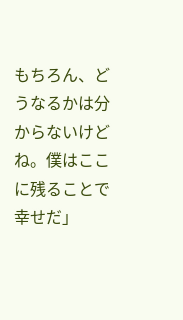もちろん、どうなるかは分からないけどね。僕はここに残ることで幸せだ」